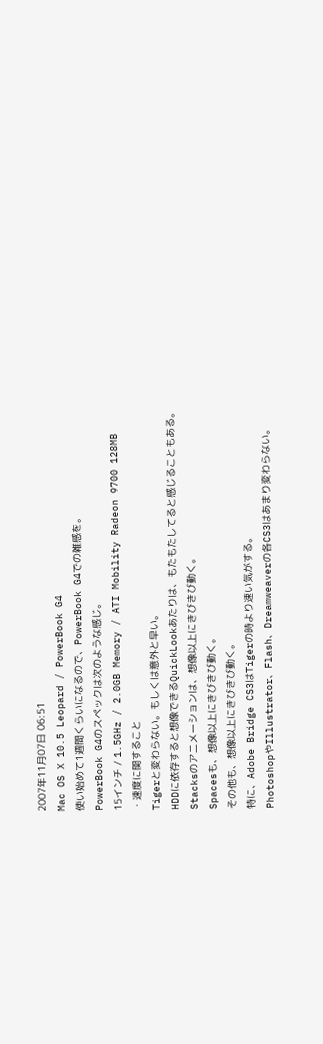2007年11月07日 06:51
Mac OS X 10.5 Leopard / PowerBook G4
使い始めて1週間くらいになるので、PowerBook G4での雑感を。
PowerBook G4のスペックは次のような感じ。
15インチ / 1.5GHz / 2.0GB Memory / ATI Mobility Radeon 9700 128MB
・速度に関すること
Tigerと変わらない。もしくは意外と早い。
HDDに依存すると想像できるQuickLookあたりは、もたもたしてると感じることもある。
Stacksのアニメーションは、想像以上にきびきび動く。
Spacesも、想像以上にきびきび動く。
その他も、想像以上にきびきび動く。
特に、Adobe Bridge CS3はTigerの時より速い気がする。
PhotoshopやIllustrator、Flash、Dreamweaverの各CS3はあまり変わらない。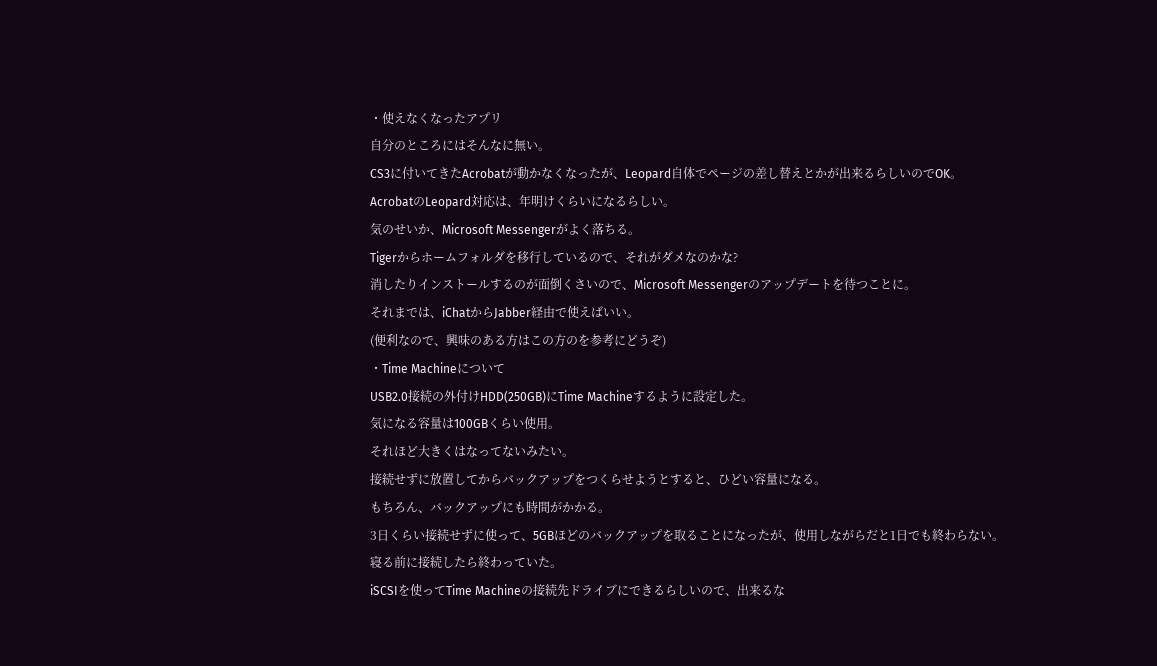・使えなくなったアプリ
自分のところにはそんなに無い。
CS3に付いてきたAcrobatが動かなくなったが、Leopard自体でページの差し替えとかが出来るらしいのでOK。
AcrobatのLeopard対応は、年明けくらいになるらしい。
気のせいか、Microsoft Messengerがよく落ちる。
Tigerからホームフォルダを移行しているので、それがダメなのかな?
消したりインストールするのが面倒くさいので、Microsoft Messengerのアップデートを待つことに。
それまでは、iChatからJabber経由で使えばいい。
(便利なので、興味のある方はこの方のを参考にどうぞ)
・Time Machineについて
USB2.0接続の外付けHDD(250GB)にTime Machineするように設定した。
気になる容量は100GBくらい使用。
それほど大きくはなってないみたい。
接続せずに放置してからバックアップをつくらせようとすると、ひどい容量になる。
もちろん、バックアップにも時間がかかる。
3日くらい接続せずに使って、5GBほどのバックアップを取ることになったが、使用しながらだと1日でも終わらない。
寝る前に接続したら終わっていた。
iSCSIを使ってTime Machineの接続先ドライブにできるらしいので、出来るな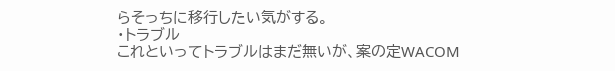らそっちに移行したい気がする。
・トラブル
これといってトラブルはまだ無いが、案の定WACOM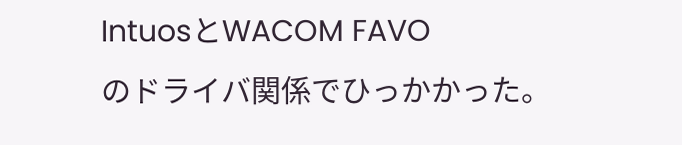IntuosとWACOM FAVO
のドライバ関係でひっかかった。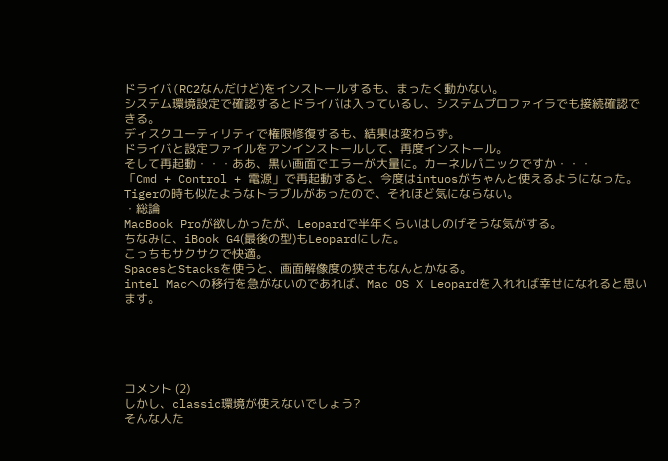ドライバ(RC2なんだけど)をインストールするも、まったく動かない。
システム環境設定で確認するとドライバは入っているし、システムプロファイラでも接続確認できる。
ディスクユーティリティで権限修復するも、結果は変わらず。
ドライバと設定ファイルをアンインストールして、再度インストール。
そして再起動・・・ああ、黒い画面でエラーが大量に。カーネルパニックですか・・・
「Cmd + Control + 電源」で再起動すると、今度はintuosがちゃんと使えるようになった。
Tigerの時も似たようなトラブルがあったので、それほど気にならない。
・総論
MacBook Proが欲しかったが、Leopardで半年くらいはしのげそうな気がする。
ちなみに、iBook G4(最後の型)もLeopardにした。
こっちもサクサクで快適。
SpacesとStacksを使うと、画面解像度の狭さもなんとかなる。
intel Macへの移行を急がないのであれば、Mac OS X Leopardを入れれば幸せになれると思います。





コメント (2)
しかし、classic環境が使えないでしょう?
そんな人た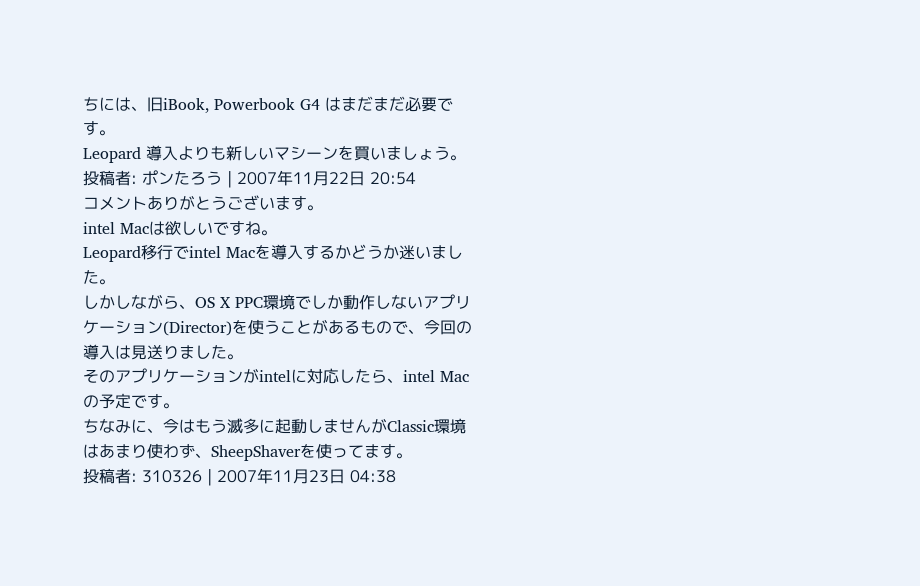ちには、旧iBook, Powerbook G4 はまだまだ必要です。
Leopard 導入よりも新しいマシーンを買いましょう。
投稿者: ポンたろう | 2007年11月22日 20:54
コメントありがとうございます。
intel Macは欲しいですね。
Leopard移行でintel Macを導入するかどうか迷いました。
しかしながら、OS X PPC環境でしか動作しないアプリケーション(Director)を使うことがあるもので、今回の導入は見送りました。
そのアプリケーションがintelに対応したら、intel Macの予定です。
ちなみに、今はもう滅多に起動しませんがClassic環境はあまり使わず、SheepShaverを使ってます。
投稿者: 310326 | 2007年11月23日 04:38